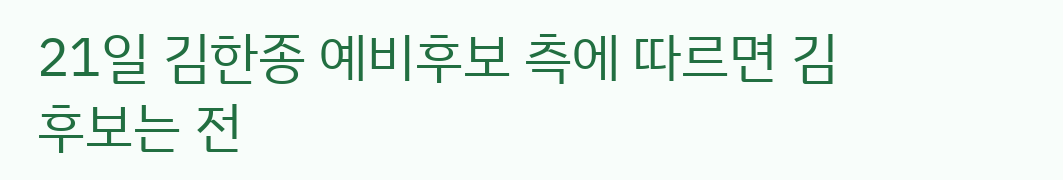21일 김한종 예비후보 측에 따르면 김 후보는 전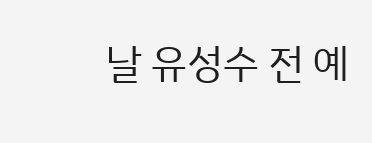날 유성수 전 예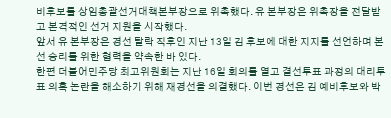비후보를 상임총괄선거대책본부장으로 위촉했다. 유 본부장은 위촉장을 전달받고 본격적인 선거 지원을 시작했다.
앞서 유 본부장은 경선 탈락 직후인 지난 13일 김 후보에 대한 지지를 선언하며 본선 승리를 위한 협력을 약속한 바 있다.
한편 더불어민주당 최고위원회는 지난 16일 회의를 열고 결선투표 과정의 대리투표 의혹 논란을 해소하기 위해 재경선을 의결했다. 이번 경선은 김 예비후보와 박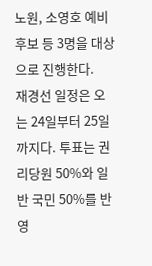노원, 소영호 예비후보 등 3명을 대상으로 진행한다.
재경선 일정은 오는 24일부터 25일까지다. 투표는 권리당원 50%와 일반 국민 50%를 반영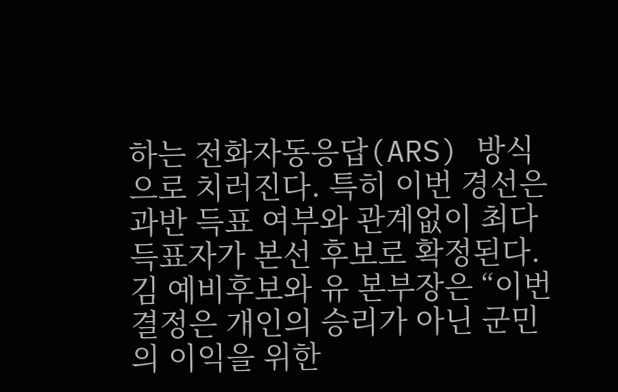하는 전화자동응답(ARS) 방식으로 치러진다. 특히 이번 경선은 과반 득표 여부와 관계없이 최다 득표자가 본선 후보로 확정된다.
김 예비후보와 유 본부장은 “이번 결정은 개인의 승리가 아닌 군민의 이익을 위한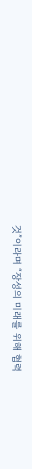것”이라며 “장성의 미래를 위해 협력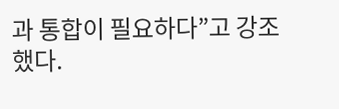과 통합이 필요하다”고 강조했다.